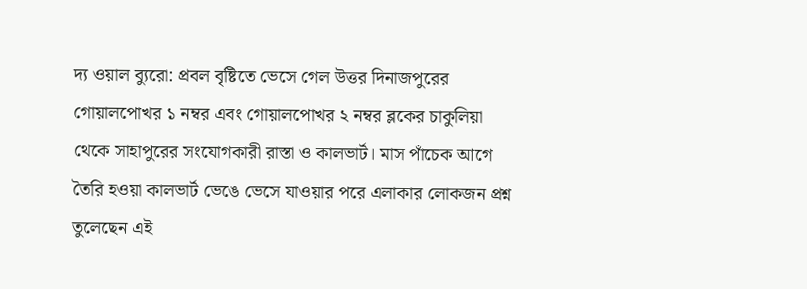দ্য ওয়াল ব্যুরো: প্রবল বৃষ্টিতে ভেসে গেল উত্তর দিনাজপুরের গোয়ালপোখর ১ নম্বর এবং গোয়ালপোখর ২ নম্বর ব্লকের চাকুলিয়া থেকে সাহাপুরের সংযোগকারী রাস্তা ও কালভার্ট। মাস পাঁচেক আগে তৈরি হওয়া কালভার্ট ভেঙে ভেসে যাওয়ার পরে এলাকার লোকজন প্রশ্ন তুলেছেন এই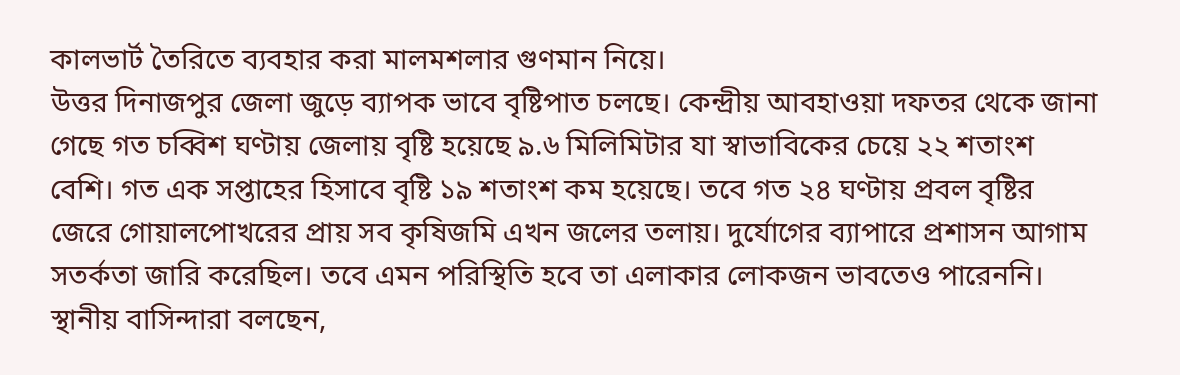কালভার্ট তৈরিতে ব্যবহার করা মালমশলার গুণমান নিয়ে।
উত্তর দিনাজপুর জেলা জুড়ে ব্যাপক ভাবে বৃষ্টিপাত চলছে। কেন্দ্রীয় আবহাওয়া দফতর থেকে জানা গেছে গত চব্বিশ ঘণ্টায় জেলায় বৃষ্টি হয়েছে ৯.৬ মিলিমিটার যা স্বাভাবিকের চেয়ে ২২ শতাংশ বেশি। গত এক সপ্তাহের হিসাবে বৃষ্টি ১৯ শতাংশ কম হয়েছে। তবে গত ২৪ ঘণ্টায় প্রবল বৃষ্টির জেরে গোয়ালপোখরের প্রায় সব কৃষিজমি এখন জলের তলায়। দুর্যোগের ব্যাপারে প্রশাসন আগাম সতর্কতা জারি করেছিল। তবে এমন পরিস্থিতি হবে তা এলাকার লোকজন ভাবতেও পারেননি। স্থানীয় বাসিন্দারা বলছেন,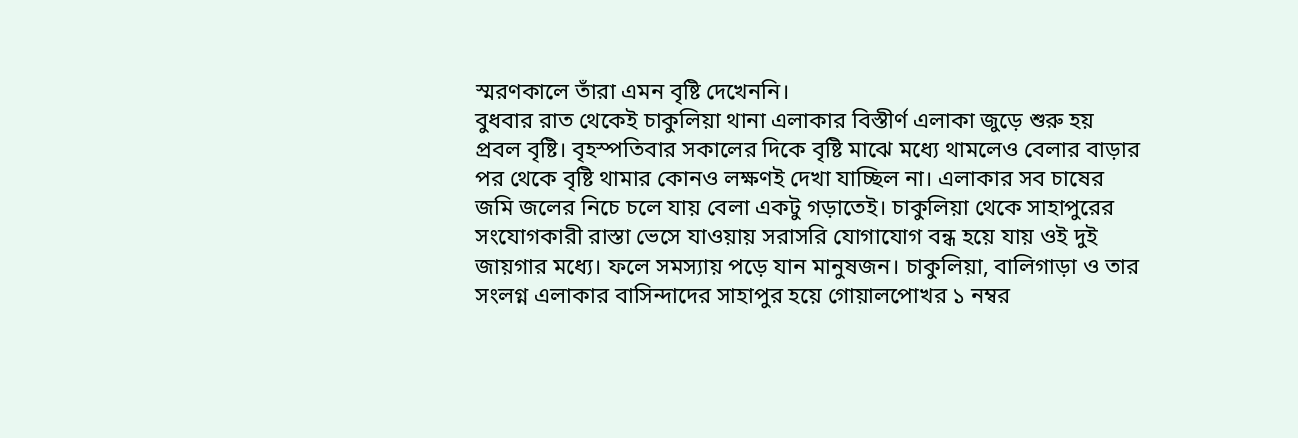স্মরণকালে তাঁরা এমন বৃষ্টি দেখেননি।
বুধবার রাত থেকেই চাকুলিয়া থানা এলাকার বিস্তীর্ণ এলাকা জুড়ে শুরু হয় প্রবল বৃষ্টি। বৃহস্পতিবার সকালের দিকে বৃষ্টি মাঝে মধ্যে থামলেও বেলার বাড়ার পর থেকে বৃষ্টি থামার কোনও লক্ষণই দেখা যাচ্ছিল না। এলাকার সব চাষের জমি জলের নিচে চলে যায় বেলা একটু গড়াতেই। চাকুলিয়া থেকে সাহাপুরের সংযোগকারী রাস্তা ভেসে যাওয়ায় সরাসরি যোগাযোগ বন্ধ হয়ে যায় ওই দুই জায়গার মধ্যে। ফলে সমস্যায় পড়ে যান মানুষজন। চাকুলিয়া, বালিগাড়া ও তার সংলগ্ন এলাকার বাসিন্দাদের সাহাপুর হয়ে গোয়ালপোখর ১ নম্বর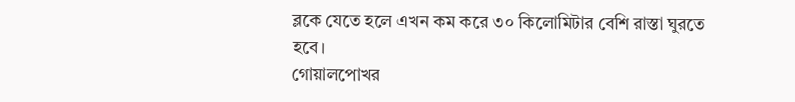ব্লকে যেতে হলে এখন কম করে ৩০ কিলোমিটার বেশি রাস্তা ঘুরতে হবে।
গোয়ালপোখর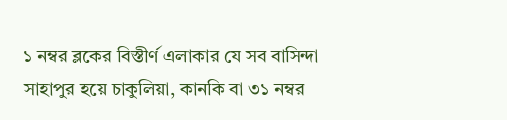১ নম্বর ব্লকের বিস্তীর্ণ এলাকার যে সব বাসিন্দা সাহাপুর হয়ে চাকুলিয়া, কানকি বা ৩১ নম্বর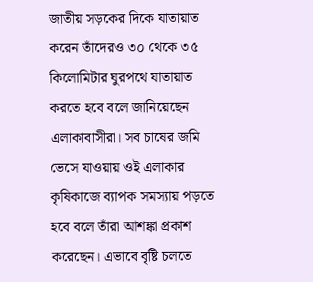জাতীয় সড়কের দিকে যাতায়াত করেন তাঁদেরও ৩০ থেকে ৩৫ কিলোমিটার ঘুরপথে যাতায়াত করতে হবে বলে জানিয়েছেন এলাকাবাসীরা। সব চাষের জমি ভেসে যাওয়ায় ওই এলাকার কৃষিকাজে ব্যাপক সমস্যায় পড়তে হবে বলে তাঁরা আশঙ্কা প্রকাশ করেছেন। এভাবে বৃষ্টি চলতে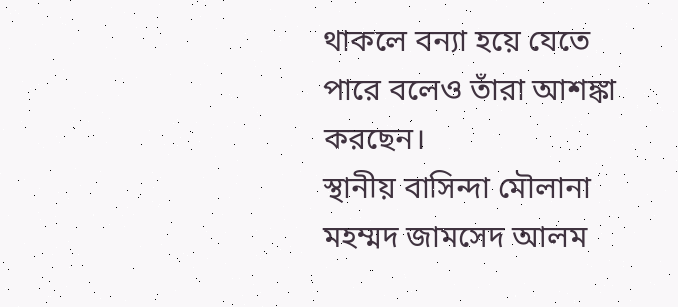থাকলে বন্যা হয়ে যেতে পারে বলেও তাঁরা আশঙ্কা করছেন।
স্থানীয় বাসিন্দা মৌলানা মহম্মদ জামসেদ আলম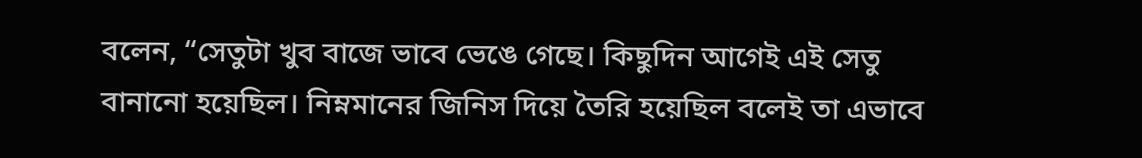বলেন, “সেতুটা খুব বাজে ভাবে ভেঙে গেছে। কিছুদিন আগেই এই সেতু বানানো হয়েছিল। নিম্নমানের জিনিস দিয়ে তৈরি হয়েছিল বলেই তা এভাবে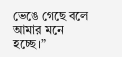ভেঙে গেছে বলে আমার মনে হচ্ছে।”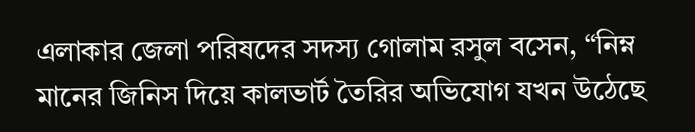এলাকার জেলা পরিষদের সদস্য গোলাম রসুল বসেন, “নিম্ন মানের জিনিস দিয়ে কালভার্ট তৈরির অভিযোগ যখন উঠেছে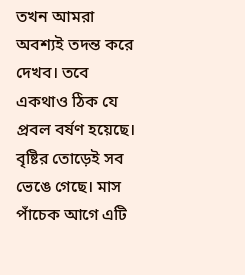তখন আমরা অবশ্যই তদন্ত করে দেখব। তবে একথাও ঠিক যে প্রবল বর্ষণ হয়েছে। বৃষ্টির তোড়েই সব ভেঙে গেছে। মাস পাঁচেক আগে এটি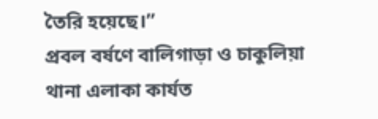তৈরি হয়েছে।”
প্রবল বর্ষণে বালিগাড়া ও চাকুলিয়া থানা এলাকা কার্যত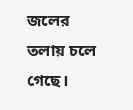জলের তলায় চলে গেছে।